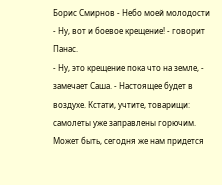Борис Смирнов - Небо моей молодости
- Ну, вот и боевое крещение! - говорит Панас.
- Ну, это крещение пока что на земле, - замечает Саша. - Настоящее будет в воздухе. Кстати, учтите, товарищи: самолеты уже заправлены горючим. Может быть, сегодня же нам придется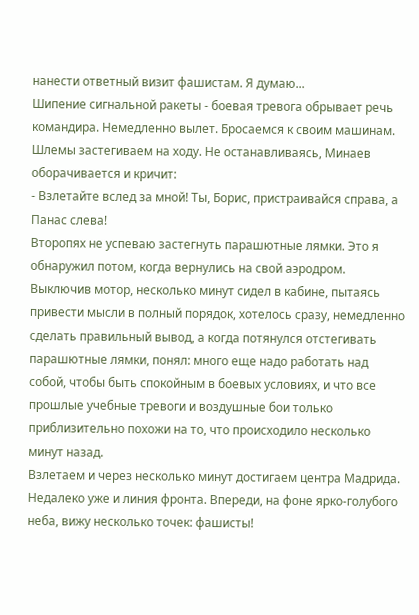нанести ответный визит фашистам. Я думаю...
Шипение сигнальной ракеты - боевая тревога обрывает речь командира. Немедленно вылет. Бросаемся к своим машинам. Шлемы застегиваем на ходу. Не останавливаясь, Минаев оборачивается и кричит:
- Взлетайте вслед за мной! Ты, Борис, пристраивайся справа, а Панас слева!
Второпях не успеваю застегнуть парашютные лямки. Это я обнаружил потом, когда вернулись на свой аэродром. Выключив мотop, несколько минут сидел в кабине, пытаясь привести мысли в полный порядок, хотелось сразу, немедленно сделать правильный вывод, а когда потянулся отстегивать парашютные лямки, понял: много еще надо работать над собой, чтобы быть спокойным в боевых условиях, и что все прошлые учебные тревоги и воздушные бои только приблизительно похожи на то, что происходило несколько минут назад.
Взлетаем и через несколько минут достигаем центра Мадрида. Недалеко уже и линия фронта. Впереди, на фоне ярко-голубого неба, вижу несколько точек: фашисты!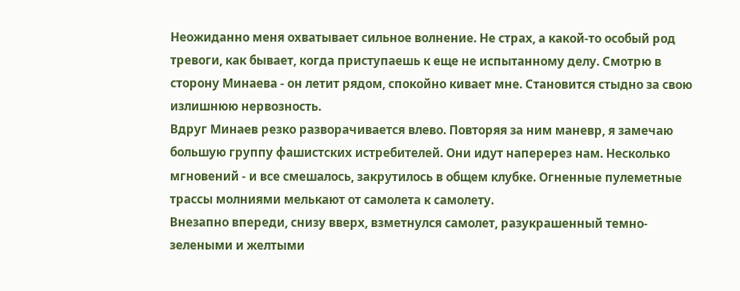Неожиданно меня охватывает сильное волнение. Не страх, а какой-то особый род тревоги, как бывает, когда приступаешь к еще не испытанному делу. Смотрю в сторону Минаева - он летит рядом, спокойно кивает мне. Становится стыдно за свою излишнюю нервозность.
Вдруг Минаев резко разворачивается влево. Повторяя за ним маневр, я замечаю большую группу фашистских истребителей. Они идут наперерез нам. Несколько мгновений - и все смешалось, закрутилось в общем клубке. Огненные пулеметные трассы молниями мелькают от самолета к самолету.
Внезапно впереди, снизу вверх, взметнулся самолет, разукрашенный темно-зелеными и желтыми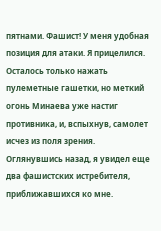пятнами. Фашист! У меня удобная позиция для атаки. Я прицелился. Осталось только нажать пулеметные гашетки, но меткий огонь Минаева уже настиг противника, и, вспыхнув, самолет исчез из поля зрения.
Оглянувшись назад, я увидел еще два фашистских истребителя, приближавшихся ко мне.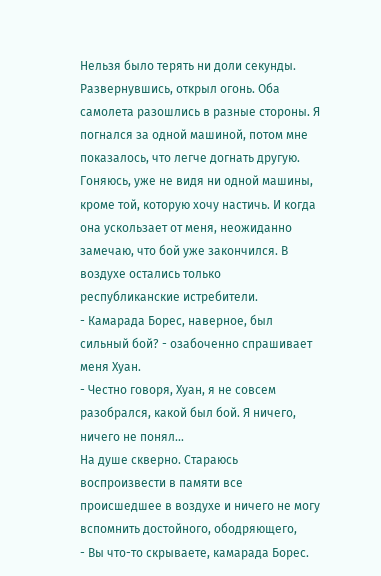Нельзя было терять ни доли секунды. Развернувшись, открыл огонь. Оба самолета разошлись в разные стороны. Я погнался за одной машиной, потом мне показалось, что легче догнать другую.
Гоняюсь, уже не видя ни одной машины, кроме той, которую хочу настичь. И когда она ускользает от меня, неожиданно замечаю, что бой уже закончился. В воздухе остались только республиканские истребители.
- Камарада Борес, наверное, был сильный бой? - озабоченно спрашивает меня Хуан.
- Честно говоря, Хуан, я не совсем разобрался, какой был бой. Я ничего, ничего не понял...
На душе скверно. Стараюсь воспроизвести в памяти все происшедшее в воздухе и ничего не могу вспомнить достойного, ободряющего,
- Вы что-то скрываете, камарада Борес.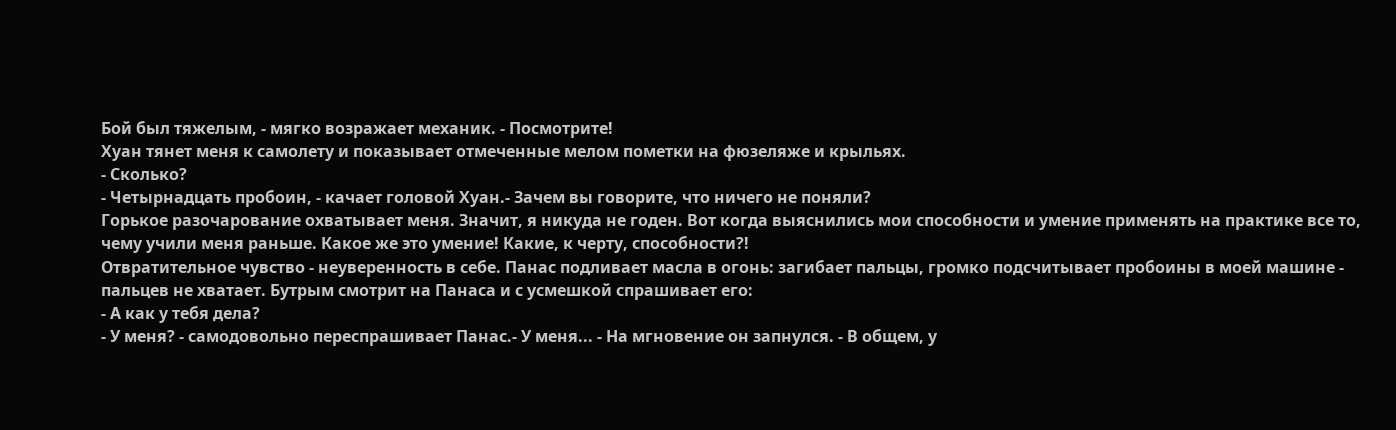Бой был тяжелым, - мягко возражает механик. - Посмотрите!
Хуан тянет меня к самолету и показывает отмеченные мелом пометки на фюзеляже и крыльях.
- Сколько?
- Четырнадцать пробоин, - качает головой Хуан.- Зачем вы говорите, что ничего не поняли?
Горькое разочарование охватывает меня. Значит, я никуда не годен. Вот когда выяснились мои способности и умение применять на практике все то, чему учили меня раньше. Какое же это умение! Какие, к черту, способности?!
Отвратительное чувство - неуверенность в себе. Панас подливает масла в огонь: загибает пальцы, громко подсчитывает пробоины в моей машине - пальцев не хватает. Бутрым смотрит на Панаса и с усмешкой спрашивает его:
- А как у тебя дела?
- У меня? - самодовольно переспрашивает Панас.- У меня... - На мгновение он запнулся. - В общем, у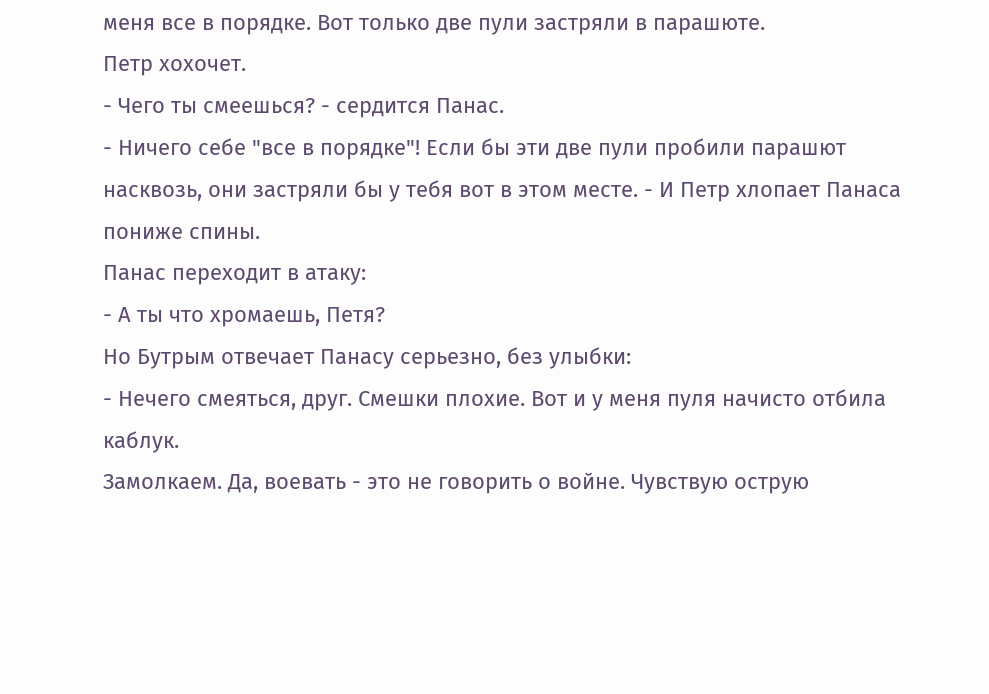меня все в порядке. Вот только две пули застряли в парашюте.
Петр хохочет.
- Чего ты смеешься? - сердится Панас.
- Ничего себе "все в порядке"! Если бы эти две пули пробили парашют насквозь, они застряли бы у тебя вот в этом месте. - И Петр хлопает Панаса пониже спины.
Панас переходит в атаку:
- А ты что хромаешь, Петя?
Но Бутрым отвечает Панасу серьезно, без улыбки:
- Нечего смеяться, друг. Смешки плохие. Вот и у меня пуля начисто отбила каблук.
Замолкаем. Да, воевать - это не говорить о войне. Чувствую острую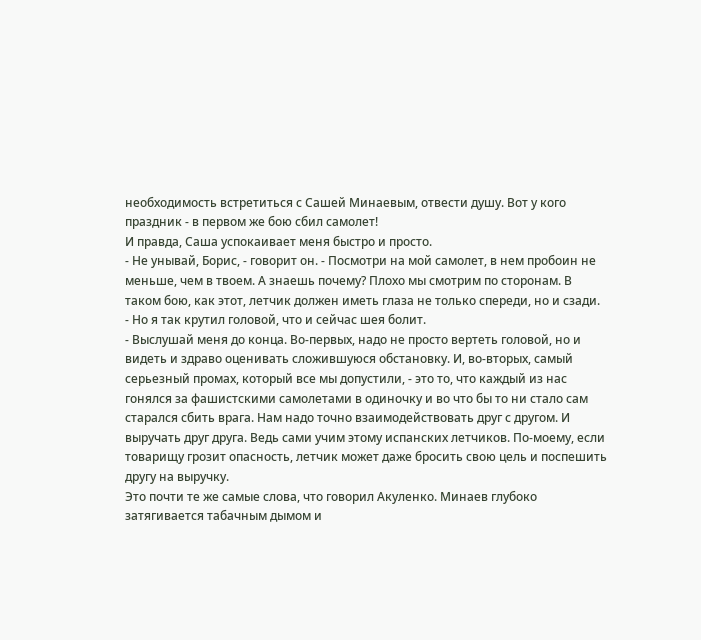необходимость встретиться с Сашей Минаевым, отвести душу. Вот у кого праздник - в первом же бою сбил самолет!
И правда, Саша успокаивает меня быстро и просто.
- Не унывай, Борис, - говорит он. - Посмотри на мой самолет, в нем пробоин не меньше, чем в твоем. А знаешь почему? Плохо мы смотрим по сторонам. В таком бою, как этот, летчик должен иметь глаза не только спереди, но и сзади.
- Но я так крутил головой, что и сейчас шея болит.
- Выслушай меня до конца. Во-первых, надо не просто вертеть головой, но и видеть и здраво оценивать сложившуюся обстановку. И, во-вторых, самый серьезный промах, который все мы допустили, - это то, что каждый из нас гонялся за фашистскими самолетами в одиночку и во что бы то ни стало сам старался сбить врага. Нам надо точно взаимодействовать друг с другом. И выручать друг друга. Ведь сами учим этому испанских летчиков. По-моему, если товарищу грозит опасность, летчик может даже бросить свою цель и поспешить другу на выручку.
Это почти те же самые слова, что говорил Акуленко. Минаев глубоко затягивается табачным дымом и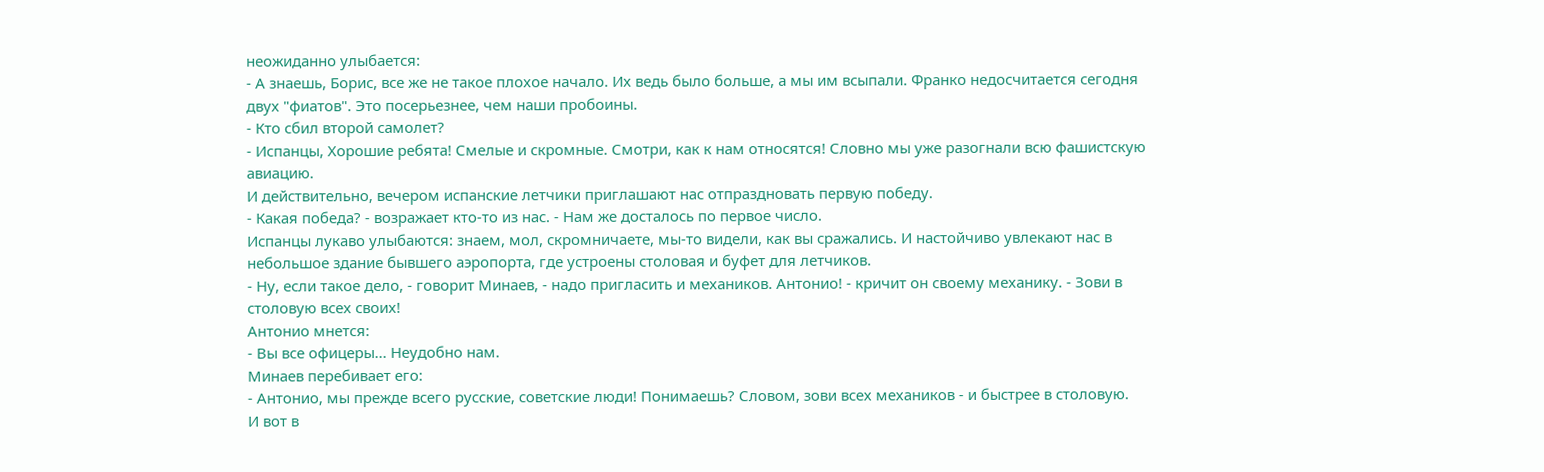неожиданно улыбается:
- А знаешь, Борис, все же не такое плохое начало. Их ведь было больше, а мы им всыпали. Франко недосчитается сегодня двух "фиатов". Это посерьезнее, чем наши пробоины.
- Кто сбил второй самолет?
- Испанцы, Хорошие ребята! Смелые и скромные. Смотри, как к нам относятся! Словно мы уже разогнали всю фашистскую авиацию.
И действительно, вечером испанские летчики приглашают нас отпраздновать первую победу.
- Какая победа? - возражает кто-то из нас. - Нам же досталось по первое число.
Испанцы лукаво улыбаются: знаем, мол, скромничаете, мы-то видели, как вы сражались. И настойчиво увлекают нас в небольшое здание бывшего аэропорта, где устроены столовая и буфет для летчиков.
- Ну, если такое дело, - говорит Минаев, - надо пригласить и механиков. Антонио! - кричит он своему механику. - Зови в столовую всех своих!
Антонио мнется:
- Вы все офицеры... Неудобно нам.
Минаев перебивает его:
- Антонио, мы прежде всего русские, советские люди! Понимаешь? Словом, зови всех механиков - и быстрее в столовую.
И вот в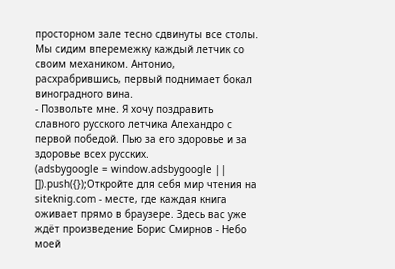просторном зале тесно сдвинуты все столы. Мы сидим вперемежку каждый летчик со своим механиком. Антонио, расхрабрившись, первый поднимает бокал виноградного вина.
- Позвольте мне. Я хочу поздравить славного русского летчика Алехандро с первой победой. Пью за его здоровье и за здоровье всех русских.
(adsbygoogle = window.adsbygoogle || []).push({});Откройте для себя мир чтения на siteknig.com - месте, где каждая книга оживает прямо в браузере. Здесь вас уже ждёт произведение Борис Смирнов - Небо моей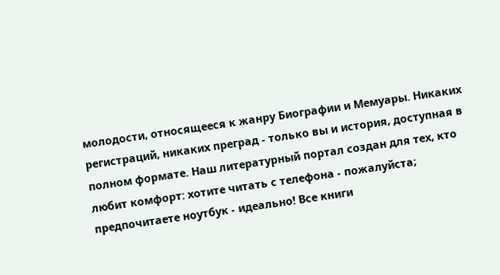молодости, относящееся к жанру Биографии и Мемуары. Никаких регистраций, никаких преград - только вы и история, доступная в полном формате. Наш литературный портал создан для тех, кто любит комфорт: хотите читать с телефона - пожалуйста; предпочитаете ноутбук - идеально! Все книги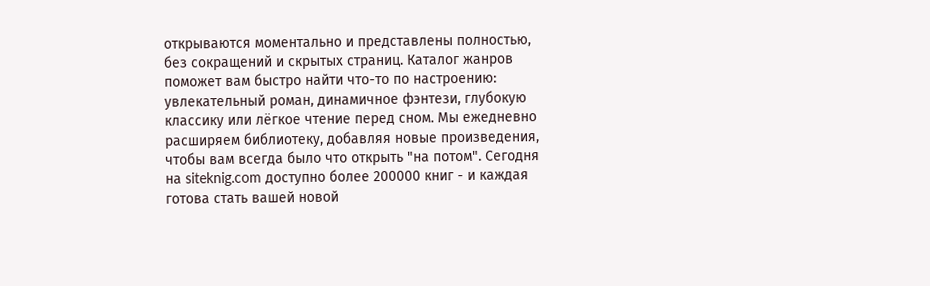открываются моментально и представлены полностью, без сокращений и скрытых страниц. Каталог жанров поможет вам быстро найти что-то по настроению: увлекательный роман, динамичное фэнтези, глубокую классику или лёгкое чтение перед сном. Мы ежедневно расширяем библиотеку, добавляя новые произведения, чтобы вам всегда было что открыть "на потом". Сегодня на siteknig.com доступно более 200000 книг - и каждая готова стать вашей новой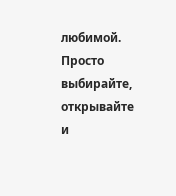любимой. Просто выбирайте, открывайте и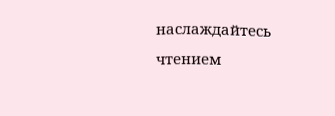наслаждайтесь чтением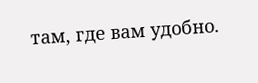там, где вам удобно.